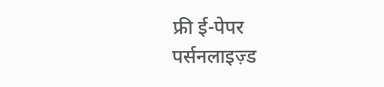फ्री ई-पेपर
पर्सनलाइज़्ड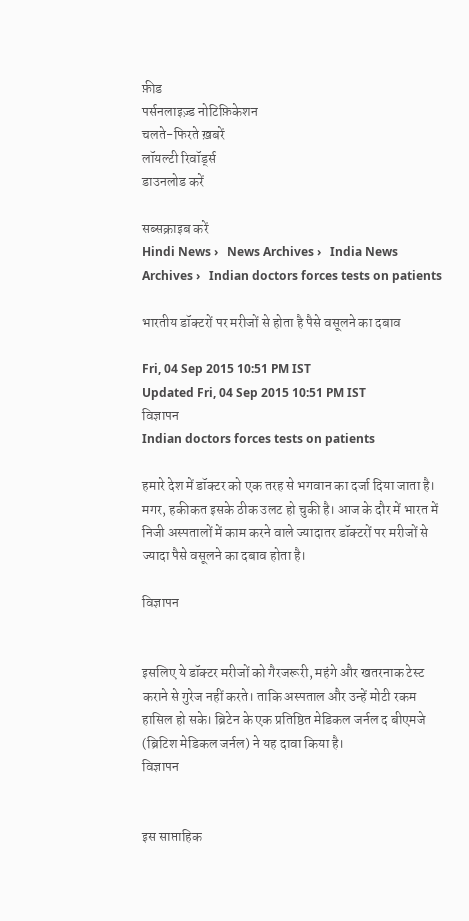फ़ीड
पर्सनलाइज़्ड नोटिफ़िकेशन
चलते-फिरते ख़बरें
लॉयल्टी रिवॉर्ड्स
डाउनलोड करें

सब्सक्राइब करें
Hindi News ›   News Archives ›   India News Archives ›   Indian doctors forces tests on patients

भारतीय डॉक्टरों पर मरीजों से होता है पैसे वसूलने का दबाव

Fri, 04 Sep 2015 10:51 PM IST
Updated Fri, 04 Sep 2015 10:51 PM IST
विज्ञापन
Indian doctors forces tests on patients

हमारे देश में डॉक्टर को एक तरह से भगवान का दर्जा दिया जाता है। मगर, हकीकत इसके ठीक उलट हो चुकी है। आज के दौर में भारत में निजी अस्पतालों में काम करने वाले ज्यादातर डॉक्टरों पर मरीजों से ज्यादा पैसे वसूलने का दबाव होता है।

विज्ञापन


इसलिए ये डॉक्टर मरीजों को गैरजरूरी, महंगे और खतरनाक टेस्ट कराने से गुरेज नहीं करते। ताकि अस्पताल और उन्हें मोटी रकम हासिल हो सके। ब्रिटेन के एक प्रतिष्ठित मेडिकल जर्नल द बीएमजे (ब्रिटिश मेडिकल जर्नल) ने यह दावा किया है।
विज्ञापन


इस साप्ताहिक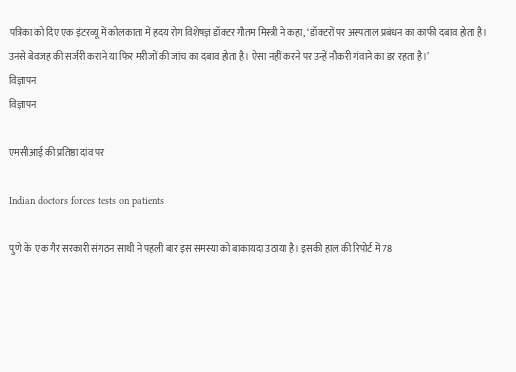पत्रिका को दिए एक इंटरव्यू में कोलकाता में हदय रोग विशेषज्ञ डॉक्टर गौतम मिस्त्री ने कहा, ‘डॉक्टरों पर अस्पताल प्रबंधन का काफी दबाव होता है। उनसे बेवजह की सर्जरी कराने या फिर मरीजों की जांच का दबाव होता है। ऐसा नहीं करने पर उन्हें नौकरी गंवाने का डर रहता है।’
विज्ञापन
विज्ञापन

एमसीआई की प्रतिष्ठा दांव पर

Indian doctors forces tests on patients

पुणे के  एक गैर सरकारी संगठन साथी ने पहली बार इस समस्या को बाकायदा उठाया है। इसकी हाल की रिपोर्ट में 78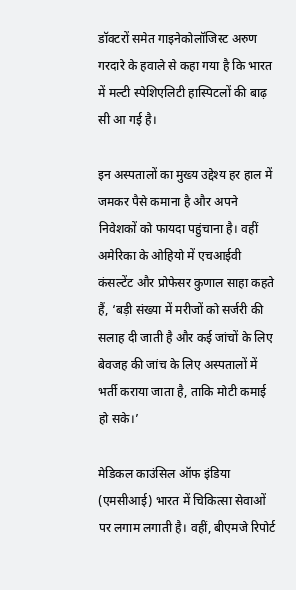डॉक्टरों समेत गाइनेकोलॉजिस्ट अरुण गरदारे के हवाले से कहा गया है कि भारत में मल्टी स्पेशिएलिटी हास्पिटलों की बाढ़ सी आ गई है।

इन अस्पतालों का मुख्य उद्देश्य हर हाल में जमकर पैसे कमाना है और अपने निवेशकों को फायदा पहुंचाना है। वहीं अमेरिका के ओहियो में एचआईवी कंसल्टेंट और प्रोफेसर कुणाल साहा कहते हैं, ‘बड़ी संख्या में मरीजों को सर्जरी की सलाह दी जाती है और कई जांचों के लिए बेवजह की जांच के लिए अस्पतालों में भर्ती कराया जाता है, ताकि मोटी कमाई हो सके।’

मेडिकल काउंसिल ऑफ इंडिया (एमसीआई) भारत में चिकित्सा सेवाओं पर लगाम लगाती है। वहीं, बीएमजे रिपोर्ट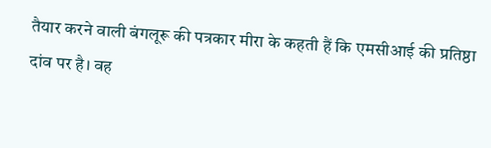तैयार करने वाली बंगलूरू की पत्रकार मीरा के कहती हैं कि एमसीआई की प्रतिष्ठा दांव पर है। वह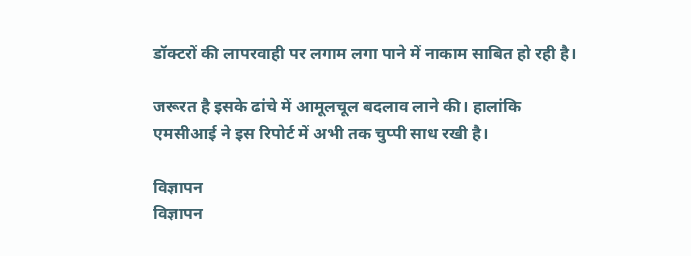डॉक्टरों की लापरवाही पर लगाम लगा पाने में नाकाम साबित हो रही है।

जरूरत है इसके ढांचे में आमूलचूल बदलाव लाने की। हालांकि एमसीआई ने इस रिपोर्ट में अभी तक चुप्पी साध रखी है।

विज्ञापन
विज्ञापन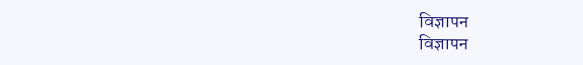विज्ञापन
विज्ञापन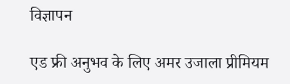विज्ञापन

एड फ्री अनुभव के लिए अमर उजाला प्रीमियम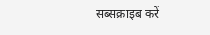सब्सक्राइब करें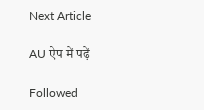Next Article

AU ऐप में पढ़ें

Followed